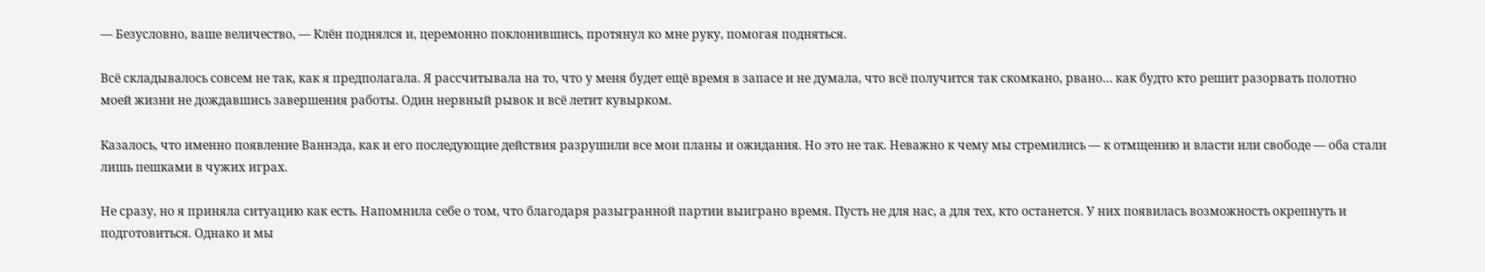— Безусловно, ваше величество, — Клён поднялся и, церемонно поклонившись, протянул ко мне руку, помогая подняться.

Всё складывалось совсем не так, как я предполагала. Я рассчитывала на то, что у меня будет ещё время в запасе и не думала, что всё получится так скомкано, рвано… как будто кто решит разорвать полотно моей жизни не дождавшись завершения работы. Один нервный рывок и всё летит кувырком.

Казалось, что именно появление Ваннэда, как и его последующие действия разрушили все мои планы и ожидания. Но это не так. Неважно к чему мы стремились — к отмщению и власти или свободе — оба стали лишь пешками в чужих играх.

Не сразу, но я приняла ситуацию как есть. Напомнила себе о том, что благодаря разыгранной партии выиграно время. Пусть не для нас, а для тех, кто останется. У них появилась возможность окрепнуть и подготовиться. Однако и мы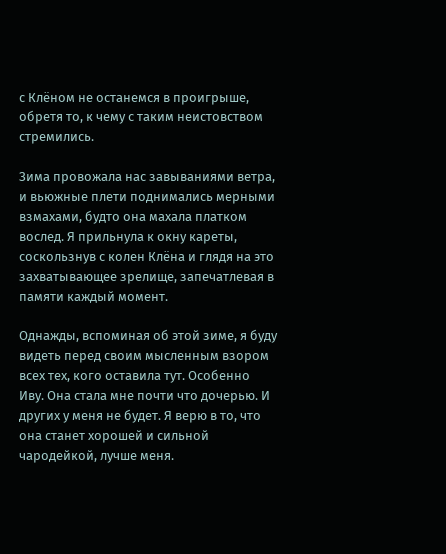с Клёном не останемся в проигрыше, обретя то, к чему с таким неистовством стремились.

Зима провожала нас завываниями ветра, и вьюжные плети поднимались мерными взмахами, будто она махала платком вослед. Я прильнула к окну кареты, соскользнув с колен Клёна и глядя на это захватывающее зрелище, запечатлевая в памяти каждый момент.

Однажды, вспоминая об этой зиме, я буду видеть перед своим мысленным взором всех тех, кого оставила тут. Особенно Иву. Она стала мне почти что дочерью. И других у меня не будет. Я верю в то, что она станет хорошей и сильной чародейкой, лучше меня.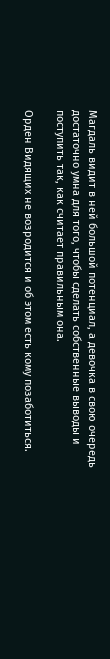Магдаль видит в ней большой потенциал, а девочка в свою очередь достаточно умна для того, чтобы сделать собственные выводы и поступить так, как считает правильным она.

Орден Видящих не возродится и об этом есть кому позаботиться.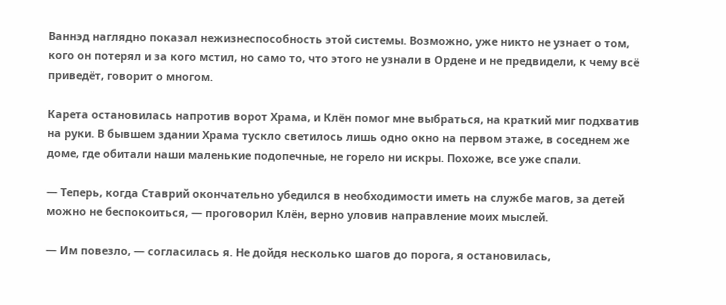Ваннэд наглядно показал нежизнеспособность этой системы. Возможно, уже никто не узнает о том, кого он потерял и за кого мстил, но само то, что этого не узнали в Ордене и не предвидели, к чему всё приведёт, говорит о многом.

Карета остановилась напротив ворот Храма, и Клён помог мне выбраться, на краткий миг подхватив на руки. В бывшем здании Храма тускло светилось лишь одно окно на первом этаже, в соседнем же доме, где обитали наши маленькие подопечные, не горело ни искры. Похоже, все уже спали.

— Теперь, когда Ставрий окончательно убедился в необходимости иметь на службе магов, за детей можно не беспокоиться, — проговорил Клён, верно уловив направление моих мыслей.

— Им повезло, — согласилась я. Не дойдя несколько шагов до порога, я остановилась,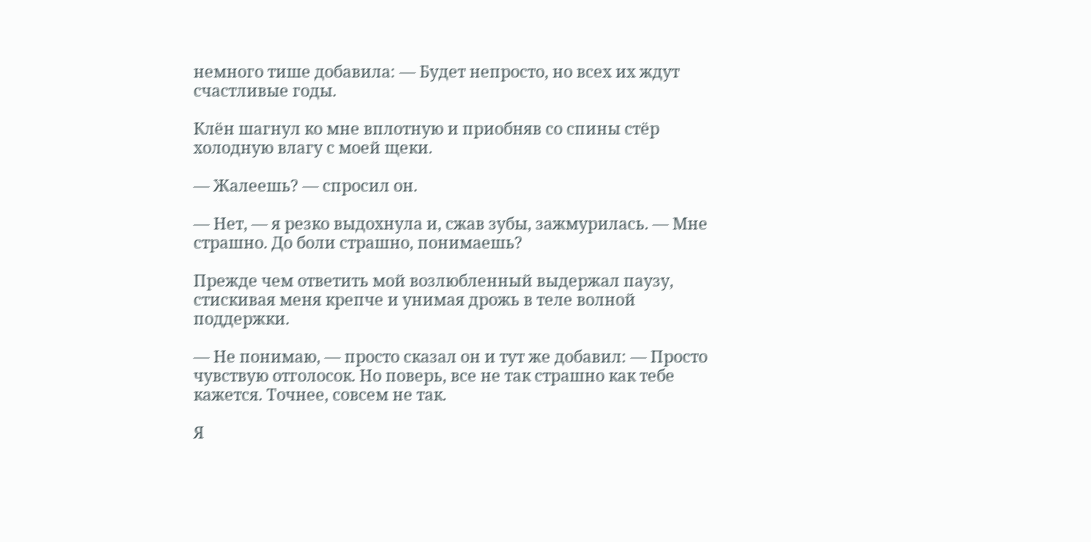немного тише добавила: — Будет непросто, но всех их ждут счастливые годы.

Клён шагнул ко мне вплотную и приобняв со спины стёр холодную влагу с моей щеки.

— Жалеешь? — спросил он.

— Нет, — я резко выдохнула и, сжав зубы, зажмурилась. — Мне страшно. До боли страшно, понимаешь?

Прежде чем ответить мой возлюбленный выдержал паузу, стискивая меня крепче и унимая дрожь в теле волной поддержки.

— Не понимаю, — просто сказал он и тут же добавил: — Просто чувствую отголосок. Но поверь, все не так страшно как тебе кажется. Точнее, совсем не так.

Я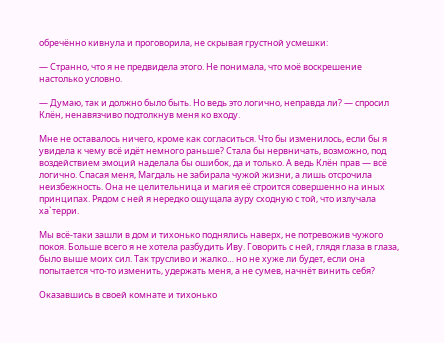обречённо кивнула и проговорила, не скрывая грустной усмешки:

— Странно, что я не предвидела этого. Не понимала, что моё воскрешение настолько условно.

— Думаю, так и должно было быть. Но ведь это логично, неправда ли? — спросил Клён, ненавязчиво подтолкнув меня ко входу.

Мне не оставалось ничего, кроме как согласиться. Что бы изменилось, если бы я увидела к чему всё идёт немного раньше? Стала бы нервничать, возможно, под воздействием эмоций наделала бы ошибок, да и только. А ведь Клён прав — всё логично. Спасая меня, Магдаль не забирала чужой жизни, а лишь отсрочила неизбежность. Она не целительница и магия её строится совершенно на иных принципах. Рядом с ней я нередко ощущала ауру сходную с той, что излучала ха`терри.

Мы всё-таки зашли в дом и тихонько поднялись наверх, не потревожив чужого покоя. Больше всего я не хотела разбудить Иву. Говорить с ней, глядя глаза в глаза, было выше моих сил. Так трусливо и жалко… но не хуже ли будет, если она попытается что-то изменить, удержать меня, а не сумев, начнёт винить себя?

Оказавшись в своей комнате и тихонько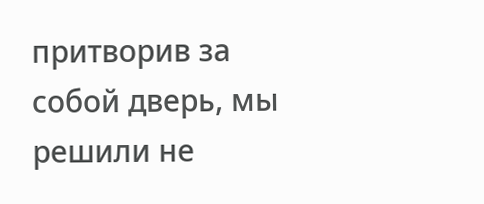притворив за собой дверь, мы решили не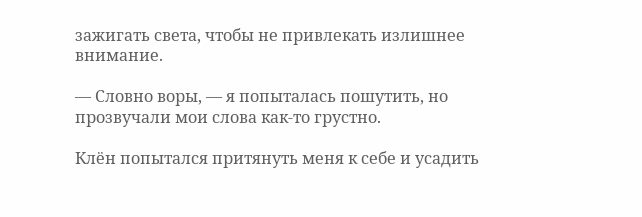зажигать света, чтобы не привлекать излишнее внимание.

— Словно воры, — я попыталась пошутить, но прозвучали мои слова как-то грустно.

Клён попытался притянуть меня к себе и усадить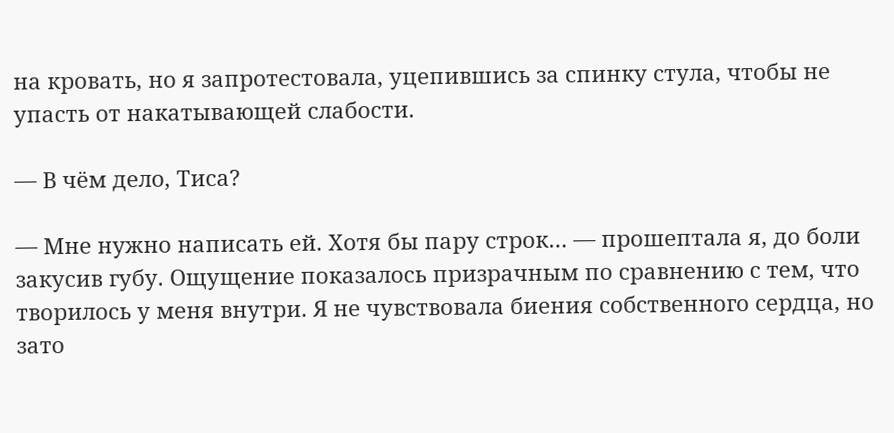на кровать, но я запротестовала, уцепившись за спинку стула, чтобы не упасть от накатывающей слабости.

— В чём дело, Тиса?

— Мне нужно написать ей. Хотя бы пару строк… — прошептала я, до боли закусив губу. Ощущение показалось призрачным по сравнению с тем, что творилось у меня внутри. Я не чувствовала биения собственного сердца, но зато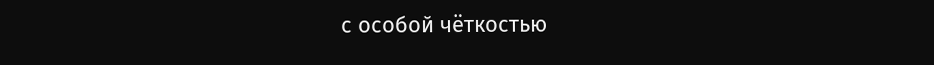с особой чёткостью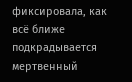фиксировала, как всё ближе подкрадывается мертвенный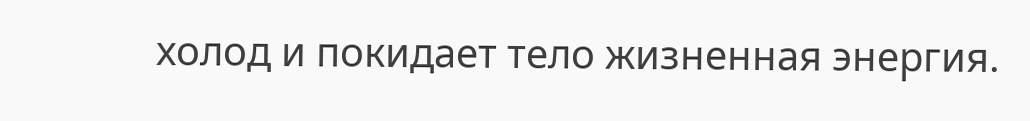холод и покидает тело жизненная энергия.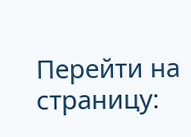Перейти на страницу: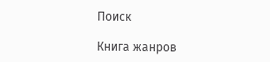Поиск

Книга жанров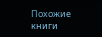Похожие книги